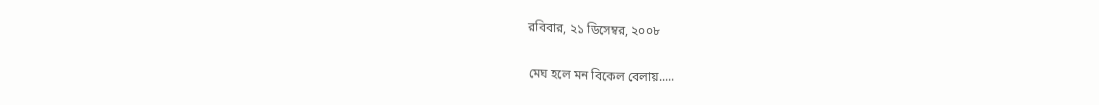রবিবার, ২১ ডিসেম্বর, ২০০৮

মেঘ হলে মন বিকেল বেলায়.....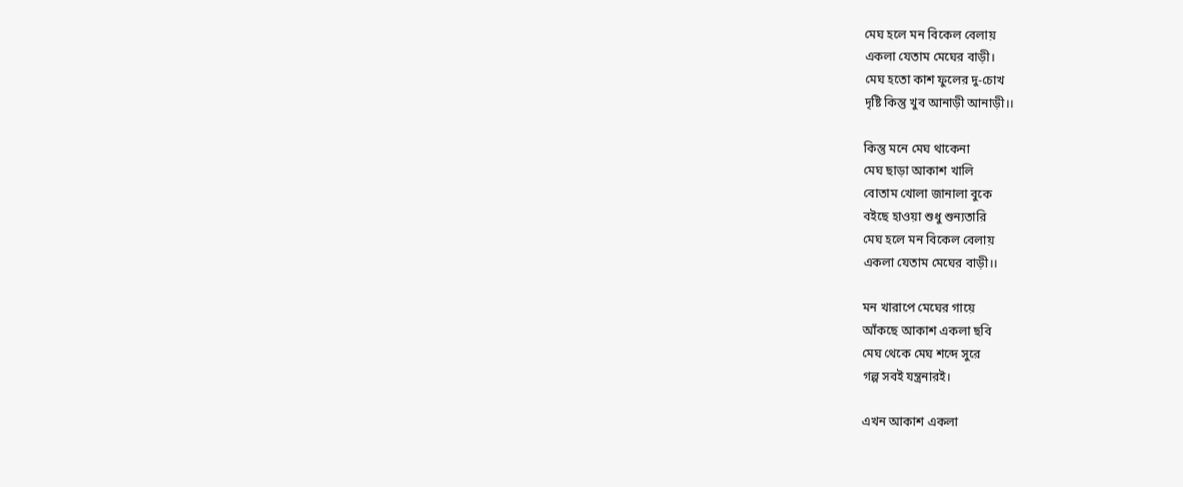মেঘ হলে মন বিকেল বেলায়
একলা যেতাম মেঘের বাড়ী।
মেঘ হতো কাশ ফুলের দু-চোখ
দৃষ্টি কিন্তু খুব আনাড়ী আনাড়ী।।

কিন্তু মনে মেঘ থাকেনা
মেঘ ছাড়া আকাশ খালি
বোতাম খোলা জানালা বুকে
বইছে হাওয়া শুধু শুন্যতারি
মেঘ হলে মন বিকেল বেলায়
একলা যেতাম মেঘের বাড়ী।।

মন খারাপে মেঘের গায়ে
আঁকছে আকাশ একলা ছবি
মেঘ থেকে মেঘ শব্দে সুরে
গল্প সবই যন্ত্রনারই।

এখন আকাশ একলা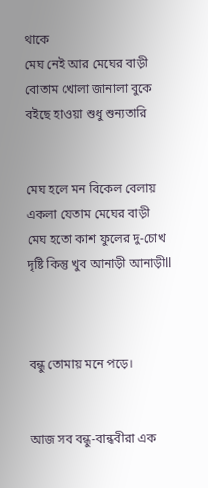থাকে
মেঘ নেই আর মেঘের বাড়ী
বোতাম খোলা জানালা বুকে
বইছে হাওয়া শুধু শুন্যতারি


মেঘ হলে মন বিকেল বেলায়
একলা যেতাম মেঘের বাড়ী
মেঘ হতো কাশ ফুলের দু-চোখ
দৃষ্টি কিন্তু খুব আনাড়ী আনাড়ীll



বন্ধু তোমায় মনে পড়ে।


আজ সব বন্ধু-বান্ধবীরা এক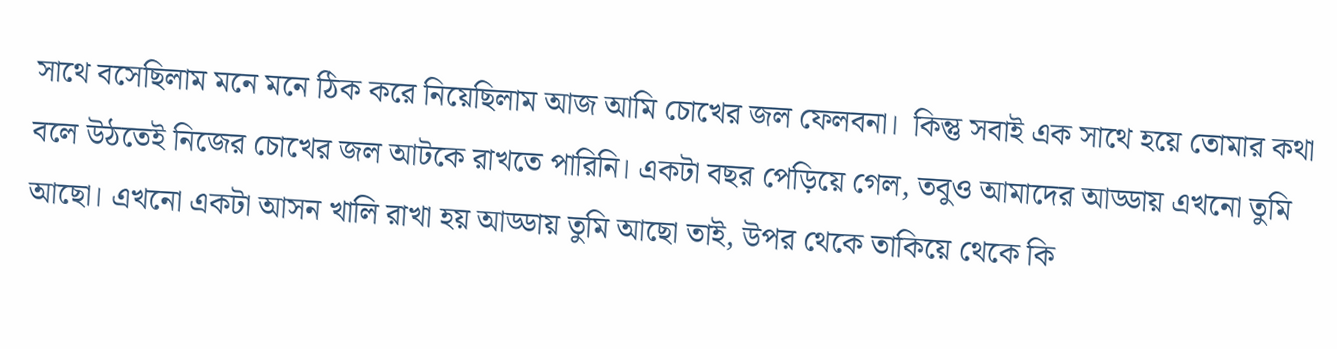সাথে বসেছিলাম মনে মনে ঠিক করে নিয়েছিলাম আজ আমি চোখের জল ফেলবনা।  কিন্তু সবাই এক সাথে হয়ে তোমার কথা বলে উঠতেই নিজের চোখের জল আটকে রাখতে পারিনি। একটা বছর পেড়িয়ে গেল, তবুও আমাদের আড্ডায় এখনো তুমি আছো। এখনো একটা আসন খালি রাখা হয় আড্ডায় তুমি আছো তাই, উপর থেকে তাকিয়ে থেকে কি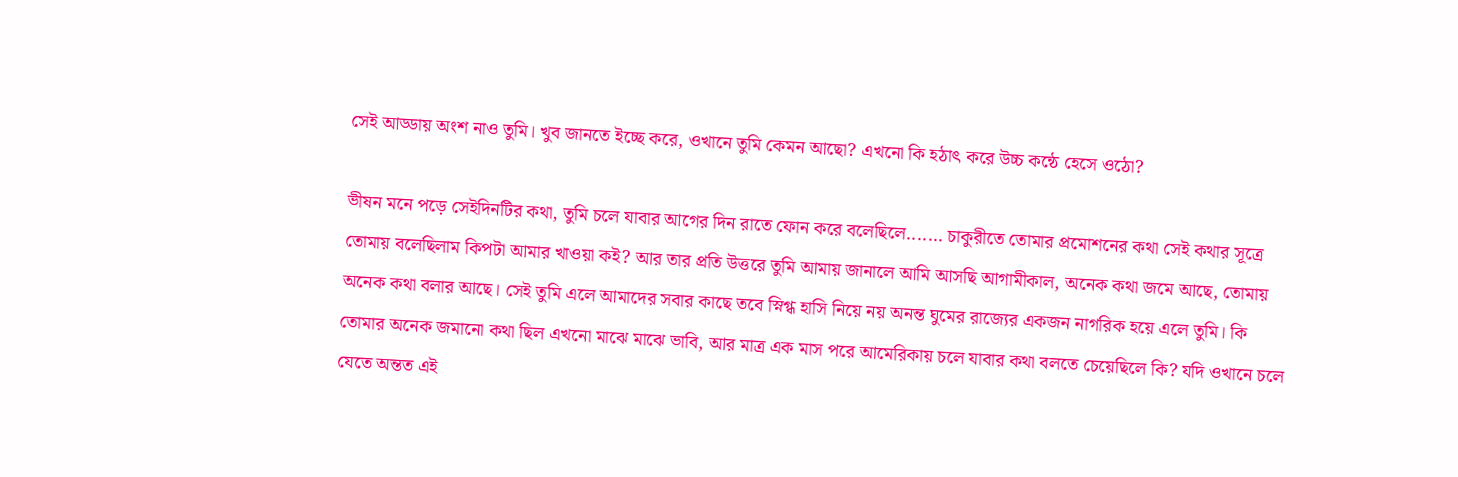সেই আড্ডায় অংশ নাও তুমি। খুব জানতে ইচ্ছে করে, ওখানে তুমি কেমন আছো? এখনো কি হঠাৎ করে উচ্চ কন্ঠে হেসে ওঠো?

ভীষন মনে পড়ে সেইদিনটির কথা, তুমি চলে যাবার আগের দিন রাতে ফোন করে বলেছিলে....... চাকুরীতে তোমার প্রমোশনের কথা সেই কথার সূত্রে তোমায় বলেছিলাম কিপটা আমার খাওয়া কই? আর তার প্রতি উত্তরে তুমি আমায় জানালে আমি আসছি আগামীকাল, অনেক কথা জমে আছে, তোমায় অনেক কথা বলার আছে। সেই তুমি এলে আমাদের সবার কাছে তবে স্নিগ্ধ হাসি নিয়ে নয় অনন্ত ঘুমের রাজ্যের একজন নাগরিক হয়ে এলে তুমি। কি তোমার অনেক জমানো কথা ছিল এখনো মাঝে মাঝে ভাবি, আর মাত্র এক মাস পরে আমেরিকায় চলে যাবার কথা বলতে চেয়েছিলে কি? যদি ওখানে চলে যেতে অন্তত এই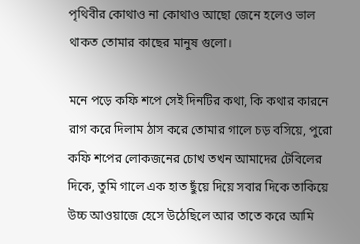পৃথিবীর কোথাও না কোথাও আছো জেনে হলেও ভাল থাকত তোমার কাছের মানুষ গুলো।

মনে পড়ে কফি শপে সেই দিনটির কথা, কি কথার কারনে রাগ করে দিলাম ঠাস করে তোমার গালে চড় বসিয়ে, পুরো কফি শপের লোকজনের চোখ তখন আমাদের টেবিলের দিকে, তুমি গালে এক হাত ছুঁয়ে দিয়ে সবার দিকে তাকিয়ে উচ্চ আওয়াজে হেসে উঠেছিলে আর তাতে করে আমি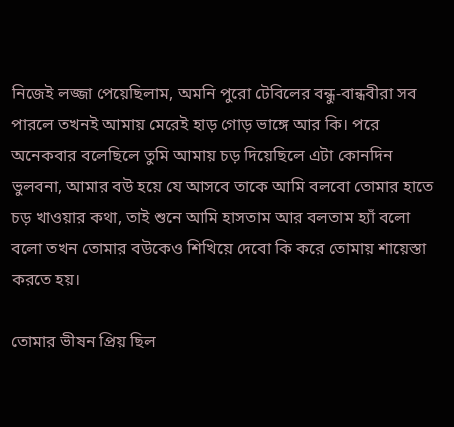নিজেই লজ্জা পেয়েছিলাম, অমনি পুরো টেবিলের বন্ধু-বান্ধবীরা সব পারলে তখনই আমায় মেরেই হাড় গোড় ভাঙ্গে আর কি। পরে অনেকবার বলেছিলে তুমি আমায় চড় দিয়েছিলে এটা কোনদিন ভুলবনা, আমার বউ হয়ে যে আসবে তাকে আমি বলবো তোমার হাতে চড় খাওয়ার কথা, তাই শুনে আমি হাসতাম আর বলতাম হ্যাঁ বলো বলো তখন তোমার বউকেও শিখিয়ে দেবো কি করে তোমায় শায়েস্তা করতে হয়।

তোমার ভীষন প্রিয় ছিল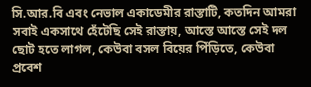সি.আর.বি এবং নেভাল একাডেমীর রাস্তাটি, কতদিন আমরা সবাই একসাথে হেঁটেছি সেই রাস্তায়, আস্তে আস্তে সেই দল ছোট হতে লাগল, কেউবা বসল বিয়ের পিঁড়িতে, কেউবা প্রবেশ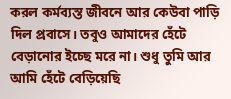করল কর্মব্যস্ত জীবনে আর কেউবা পাড়ি দিল প্রবাসে। তবুও আমাদের হেঁটে বেড়ানোর ইচ্ছে মরে না। শুধু তুমি আর আমি হেঁটে বেড়িয়েছি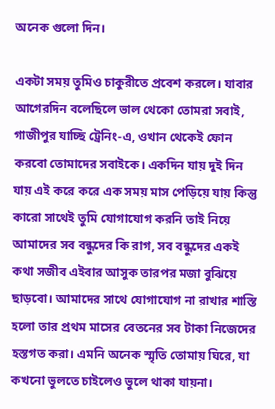অনেক গুলো দিন।

একটা সময় তুমিও চাকুরীতে প্রবেশ করলে। যাবার আগেরদিন বলেছিলে ভাল থেকো তোমরা সবাই, গাজীপুর যাচ্ছি ট্রেনিং-এ, ওখান থেকেই ফোন করবো তোমাদের সবাইকে। একদিন যায় দুই দিন যায় এই করে করে এক সময় মাস পেড়িয়ে যায় কিন্তু কারো সাথেই তুমি যোগাযোগ করনি তাই নিয়ে আমাদের সব বন্ধুদের কি রাগ, সব বন্ধুদের একই কথা সজীব এইবার আসুক তারপর মজা বুঝিয়ে ছাড়বো। আমাদের সাথে যোগাযোগ না রাখার শাস্তি হলো তার প্রথম মাসের বেতনের সব টাকা নিজেদের হস্তগত করা। এমনি অনেক স্মৃতি তোমায় ঘিরে, যা কখনো ভুলতে চাইলেও ভুলে থাকা যায়না।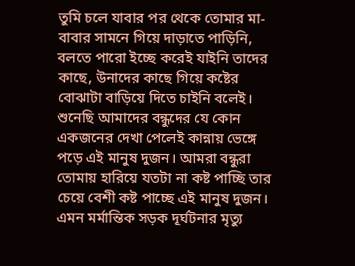তুমি চলে যাবার পর থেকে তোমার মা-বাবার সামনে গিয়ে দাড়াতে পাড়িনি, বলতে পারো ইচ্ছে করেই যাইনি তাদের কাছে, উনাদের কাছে গিয়ে কষ্টের বোঝাটা বাড়িয়ে দিতে চাইনি বলেই। শুনেছি আমাদের বন্ধুদের যে কোন একজনের দেখা পেলেই কান্নায় ভেঙ্গে পড়ে এই মানুষ দুজন। আমরা বন্ধুরা তোমায় হারিয়ে যতটা না কষ্ট পাচ্ছি তার চেয়ে বেশী কষ্ট পাচ্ছে এই মানুষ দুজন। এমন মর্মান্তিক সড়ক দূর্ঘটনার মৃত্যু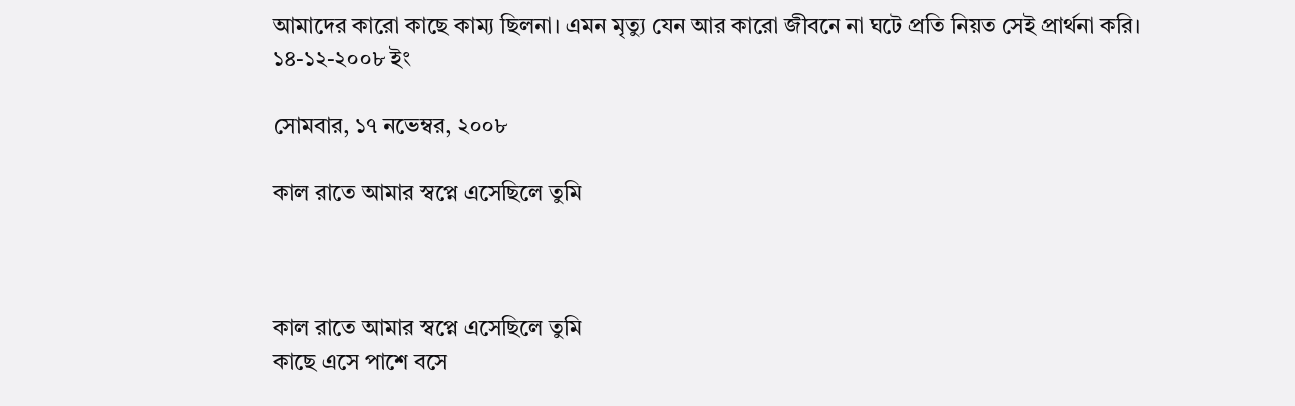আমাদের কারো কাছে কাম্য ছিলনা। এমন মৃত্যু যেন আর কারো জীবনে না ঘটে প্রতি নিয়ত সেই প্রার্থনা করি।
১৪-১২-২০০৮ ইং

সোমবার, ১৭ নভেম্বর, ২০০৮

কাল রাতে আমার স্বপ্নে এসেছিলে তুমি



কাল রাতে আমার স্বপ্নে এসেছিলে তুমি
কাছে এসে পাশে বসে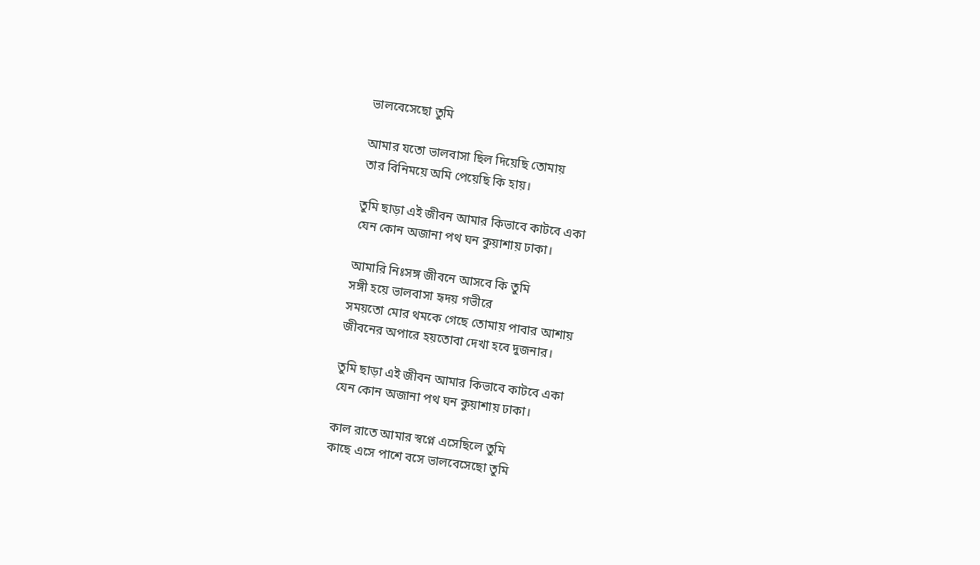ভালবেসেছো তুমি

আমার যতো ভালবাসা ছিল দিয়েছি তোমায়
তার বিনিময়ে অমি পেয়েছি কি হায়।

তুমি ছাড়া এই জীবন আমার কিভাবে কাটবে একা
যেন কোন অজানা পথ ঘন কুয়াশায় ঢাকা।

আমারি নিঃসঙ্গ জীবনে আসবে কি তুমি
সঙ্গী হয়ে ভালবাসা হৃদয় গভীরে
সময়তো মোর থমকে গেছে তোমায় পাবার আশায়
জীবনের অপারে হয়তোবা দেখা হবে দুজনার।

তুমি ছাড়া এই জীবন আমার কিভাবে কাটবে একা
যেন কোন অজানা পথ ঘন কুয়াশায় ঢাকা।

কাল রাতে আমার স্বপ্নে এসেছিলে তুমি
কাছে এসে পাশে বসে ভালবেসেছো তুমি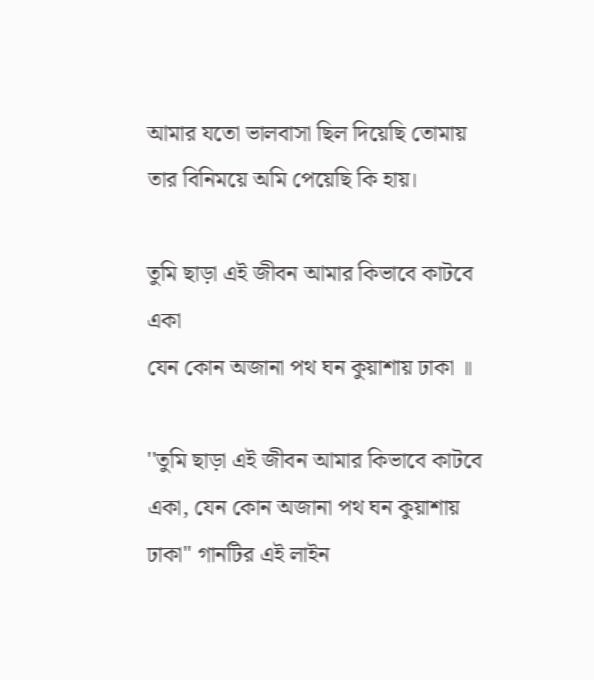আমার যতো ভালবাসা ছিল দিয়েছি তোমায়
তার বিনিময়ে অমি পেয়েছি কি হায়।

তুমি ছাড়া এই জীবন আমার কিভাবে কাটবে একা
যেন কোন অজানা পথ ঘন কুয়াশায় ঢাকা ॥

''তুমি ছাড়া এই জীবন আমার কিভাবে কাটবে একা, যেন কোন অজানা পথ ঘন কুয়াশায় ঢাকা'' গানটির এই লাইন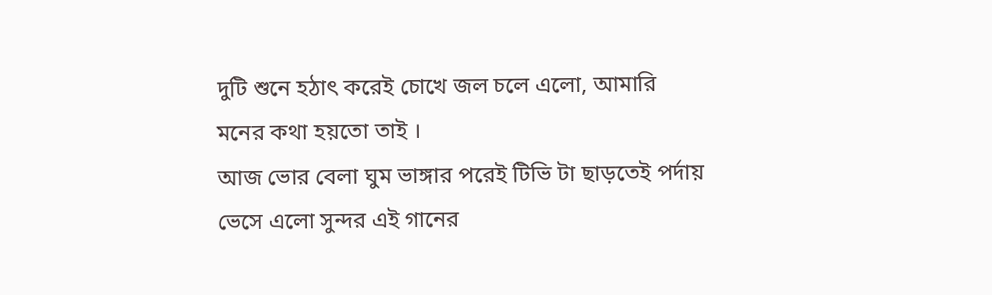দুটি শুনে হঠাৎ করেই চোখে জল চলে এলো, আমারি মনের কথা হয়তো তাই ।
আজ ভোর বেলা ঘুম ভাঙ্গার পরেই টিভি টা ছাড়তেই পর্দায় ভেসে এলো সুন্দর এই গানের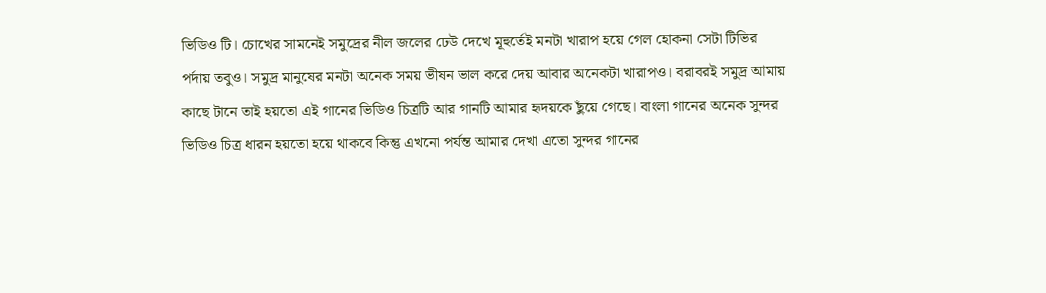ভিডিও টি। চোখের সামনেই সমুদ্রের নীল জলের ঢেউ দেখে মূহুর্তেই মনটা খারাপ হয়ে গেল হোকনা সেটা টিভির পর্দায় তবুও। সমুদ্র মানুষের মনটা অনেক সময় ভীষন ভাল করে দেয় আবার অনেকটা খারাপও। বরাবরই সমুদ্র আমায় কাছে টানে তাই হয়তো এই গানের ভিডিও চিত্রটি আর গানটি আমার হৃদয়কে ছুঁয়ে গেছে। বাংলা গানের অনেক সুন্দর ভিডিও চিত্র ধারন হয়তো হয়ে থাকবে কিন্তু এখনো পর্যন্ত আমার দেখা এতো সুন্দর গানের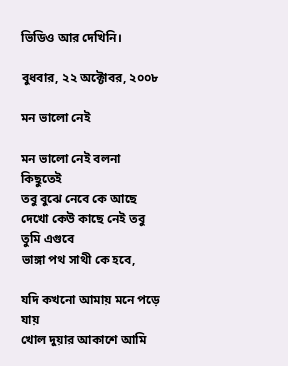ভিডিও আর দেখিনি।

বুধবার, ২২ অক্টোবর, ২০০৮

মন ভালো নেই

মন ভালো নেই বলনা কিছুতেই
তবু বুঝে নেবে কে আছে
দেখো কেউ কাছে নেই তবু তুমি এগুবে
ভাঙ্গা পথ সাথী কে হবে,

যদি কখনো আমায় মনে পড়ে যায়
খোল দুয়ার আকাশে আমি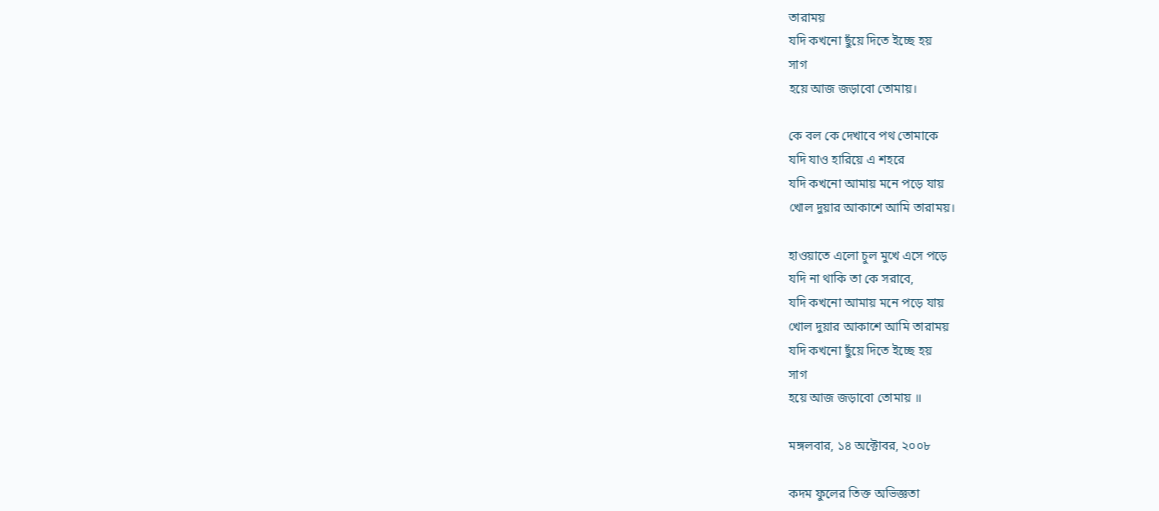তারাময়
যদি কখনো ছুঁয়ে দিতে ইচ্ছে হয়
সাগ
হয়ে আজ জড়াবো তোমায়।

কে বল কে দেখাবে পথ তোমাকে
যদি যাও হারিয়ে এ শহরে
যদি কখনো আমায় মনে পড়ে যায়
খোল দুয়ার আকাশে আমি তারাময়।

হাওয়াতে এলো চুল মুখে এসে পড়ে
যদি না থাকি তা কে সরাবে,
যদি কখনো আমায় মনে পড়ে যায়
খোল দুয়ার আকাশে আমি তারাময়
যদি কখনো ছুঁয়ে দিতে ইচ্ছে হয়
সাগ
হয়ে আজ জড়াবো তোমায় ॥

মঙ্গলবার, ১৪ অক্টোবর, ২০০৮

কদম ফুলের তিক্ত অভিজ্ঞতা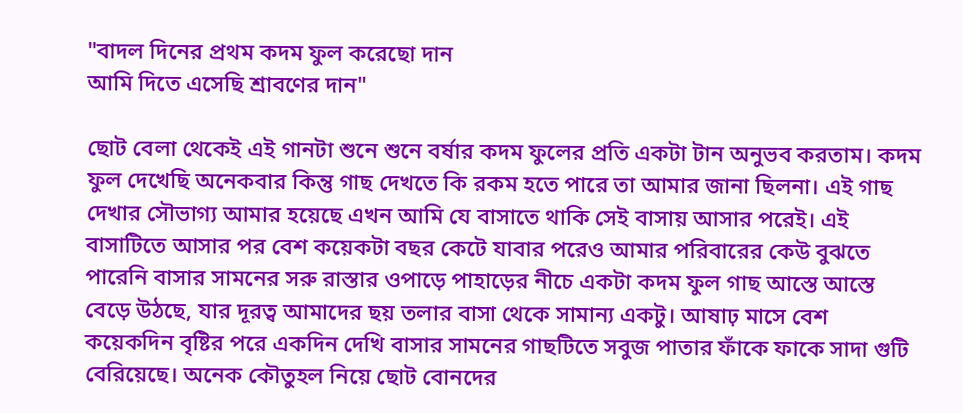"বাদল দিনের প্রথম কদম ফুল করেছো দান
আমি দিতে এসেছি শ্রাবণের দান"

ছোট বেলা থেকেই এই গানটা শুনে শুনে বর্ষার কদম ফুলের প্রতি একটা টান অনুভব করতাম। কদম ফুল দেখেছি অনেকবার কিন্তু গাছ দেখতে কি রকম হতে পারে তা আমার জানা ছিলনা। এই গাছ দেখার সৌভাগ্য আমার হয়েছে এখন আমি যে বাসাতে থাকি সেই বাসায় আসার পরেই। এই বাসাটিতে আসার পর বেশ কয়েকটা বছর কেটে যাবার পরেও আমার পরিবারের কেউ বুঝতে পারেনি বাসার সামনের সরু রাস্তার ওপাড়ে পাহাড়ের নীচে একটা কদম ফুল গাছ আস্তে আস্তে বেড়ে উঠছে, যার দূরত্ব আমাদের ছয় তলার বাসা থেকে সামান্য একটু। আষাঢ় মাসে বেশ কয়েকদিন বৃষ্টির পরে একদিন দেখি বাসার সামনের গাছটিতে সবুজ পাতার ফাঁকে ফাকে সাদা গুটি বেরিয়েছে। অনেক কৌতুহল নিয়ে ছোট বোনদের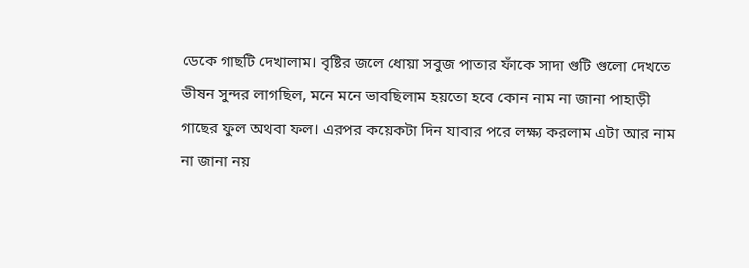ডেকে গাছটি দেখালাম। বৃষ্টির জলে ধোয়া সবুজ পাতার ফাঁকে সাদা গুটি গুলো দেখতে ভীষন সুন্দর লাগছিল, মনে মনে ভাবছিলাম হয়তো হবে কোন নাম না জানা পাহাড়ী গাছের ফুল অথবা ফল। এরপর কয়েকটা দিন যাবার পরে লক্ষ্য করলাম এটা আর নাম না জানা নয়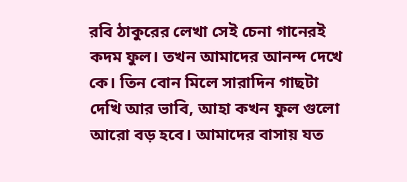রবি ঠাকুরের লেখা সেই চেনা গানেরই কদম ফুল। তখন আমাদের আনন্দ দেখে কে। তিন বোন মিলে সারাদিন গাছটা দেখি আর ভাবি, আহা কখন ফুল গুলো আরো বড় হবে। আমাদের বাসায় যত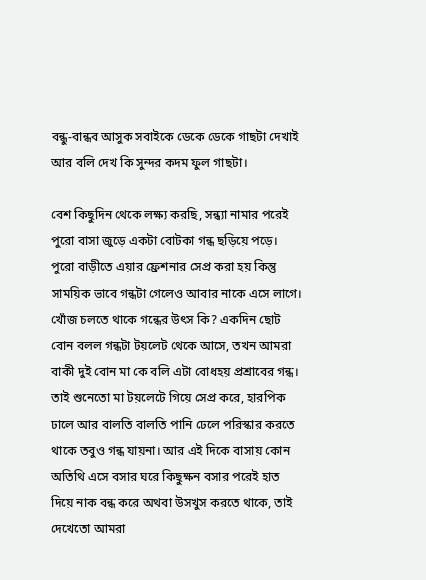বন্ধু-বান্ধব আসুক সবাইকে ডেকে ডেকে গাছটা দেখাই আর বলি দেখ কি সুন্দর কদম ফুল গাছটা।

বেশ কিছুদিন থেকে লক্ষ্য করছি, সন্ধ্যা নামার পরেই পুরো বাসা জুড়ে একটা বোটকা গন্ধ ছড়িয়ে পড়ে। পুরো বাড়ীতে এয়ার ফ্রেশনার সেপ্র করা হয় কিন্তু সাময়িক ভাবে গন্ধটা গেলেও আবার নাকে এসে লাগে। খোঁজ চলতে থাকে গন্ধের উৎস কি? একদিন ছোট বোন বলল গন্ধটা টয়লেট থেকে আসে, তখন আমরা বাকী দুই বোন মা কে বলি এটা বোধহয় প্রশ্রাবের গন্ধ। তাই শুনেতো মা টয়লেটে গিয়ে সেপ্র করে, হারপিক ঢালে আর বালতি বালতি পানি ঢেলে পরিস্কার করতে থাকে তবুও গন্ধ যায়না। আর এই দিকে বাসায় কোন অতিথি এসে বসার ঘরে কিছুক্ষন বসার পরেই হাত দিয়ে নাক বন্ধ করে অথবা উসখুস করতে থাকে, তাই দেখেতো আমরা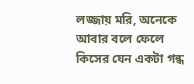লজ্জায় মরি, অনেকে আবার বলে ফেলে কিসের যেন একটা গন্ধ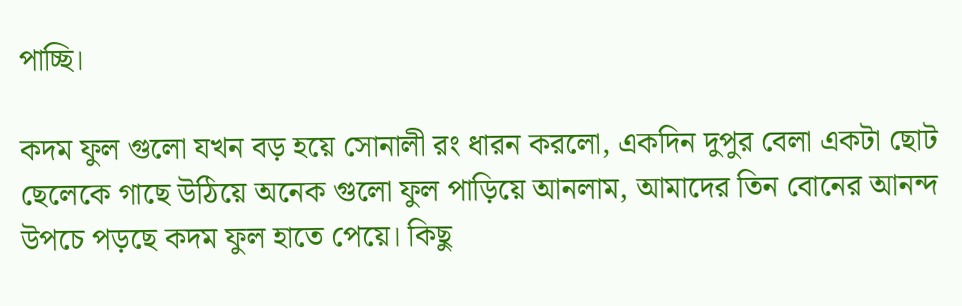পাচ্ছি।

কদম ফুল গুলো যখন বড় হয়ে সোনালী রং ধারন করলো, একদিন দুপুর বেলা একটা ছোট ছেলেকে গাছে উঠিয়ে অনেক গুলো ফুল পাড়িয়ে আনলাম, আমাদের তিন বোনের আনন্দ উপচে পড়ছে কদম ফুল হাতে পেয়ে। কিছু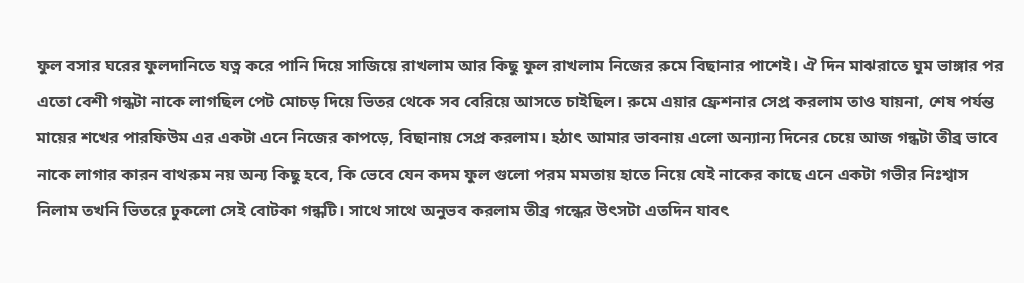ফুল বসার ঘরের ফুলদানিতে যত্ন করে পানি দিয়ে সাজিয়ে রাখলাম আর কিছু ফুল রাখলাম নিজের রুমে বিছানার পাশেই। ঐ দিন মাঝরাতে ঘুম ভাঙ্গার পর এতো বেশী গন্ধটা নাকে লাগছিল পেট মোচড় দিয়ে ভিতর থেকে সব বেরিয়ে আসতে চাইছিল। রুমে এয়ার ফ্রেশনার সেপ্র করলাম তাও যায়না, শেষ পর্যন্ত মায়ের শখের পারফিউম এর একটা এনে নিজের কাপড়ে, বিছানায় সেপ্র করলাম। হঠাৎ আমার ভাবনায় এলো অন্যান্য দিনের চেয়ে আজ গন্ধটা তীব্র ভাবে নাকে লাগার কারন বাথরুম নয় অন্য কিছু হবে, কি ভেবে যেন কদম ফুল গুলো পরম মমতায় হাতে নিয়ে যেই নাকের কাছে এনে একটা গভীর নিঃশ্বাস নিলাম তখনি ভিতরে ঢুকলো সেই বোটকা গন্ধটি। সাথে সাথে অনুভব করলাম তীব্র গন্ধের উৎসটা এতদিন যাবৎ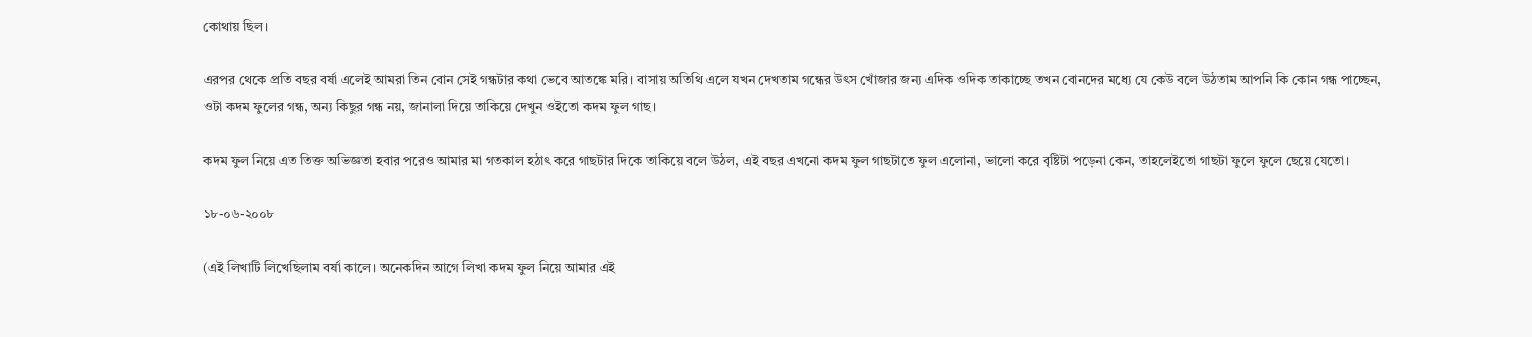কোথায় ছিল।

এরপর থেকে প্রতি বছর বর্ষা এলেই আমরা তিন বোন সেই গন্ধটার কথা ভেবে আতঙ্কে মরি। বাসায় অতিথি এলে যখন দেখতাম গন্ধের উৎস খোঁজার জন্য এদিক ওদিক তাকাচ্ছে তখন বোনদের মধ্যে যে কেউ বলে উঠতাম আপনি কি কোন গন্ধ পাচ্ছেন, ওটা কদম ফুলের গন্ধ, অন্য কিছুর গন্ধ নয়, জানালা দিয়ে তাকিয়ে দেখুন ওইতো কদম ফুল গাছ।

কদম ফুল নিয়ে এত তিক্ত অভিজ্ঞতা হবার পরেও আমার মা গতকাল হঠাৎ করে গাছটার দিকে তাকিয়ে বলে উঠল, এই বছর এখনো কদম ফুল গাছটাতে ফুল এলোনা, ভালো করে বৃষ্টিটা পড়েনা কেন, তাহলেইতো গাছটা ফুলে ফুলে ছেয়ে যেতো।

১৮-০৬-২০০৮

(এই লিখাটি লিখেছিলাম বর্ষা কালে। অনেকদিন আগে লিখা কদম ফুল নিয়ে আমার এই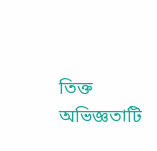তিক্ত অভিজ্ঞতাটি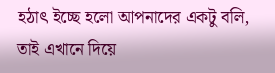হঠাৎ ইচ্ছে হলো আপনাদের একটু বলি, তাই এখানে দিয়ে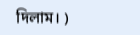দিলাম। )